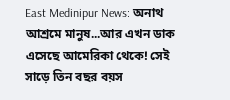East Medinipur News: অনাথ আশ্রমে মানুষ...আর এখন ডাক এসেছে আমেরিকা থেকে! সেই সাড়ে তিন বছর বয়স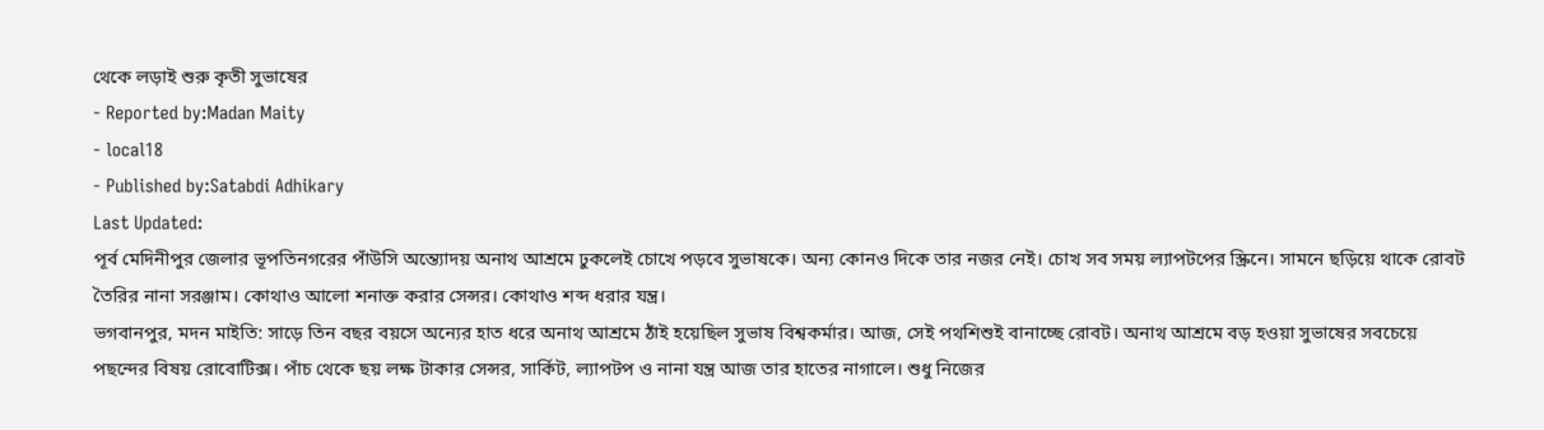থেকে লড়াই শুরু কৃতী সুভাষের
- Reported by:Madan Maity
- local18
- Published by:Satabdi Adhikary
Last Updated:
পূর্ব মেদিনীপুর জেলার ভূপতিনগরের পাঁউসি অন্ত্যোদয় অনাথ আশ্রমে ঢুকলেই চোখে পড়বে সুভাষকে। অন্য কোনও দিকে তার নজর নেই। চোখ সব সময় ল্যাপটপের স্ক্রিনে। সামনে ছড়িয়ে থাকে রোবট তৈরির নানা সরঞ্জাম। কোথাও আলো শনাক্ত করার সেন্সর। কোথাও শব্দ ধরার যন্ত্র।
ভগবানপুর, মদন মাইতি: সাড়ে তিন বছর বয়সে অন্যের হাত ধরে অনাথ আশ্রমে ঠাঁই হয়েছিল সুভাষ বিশ্বকর্মার। আজ, সেই পথশিশুই বানাচ্ছে রোবট। অনাথ আশ্রমে বড় হওয়া সুভাষের সবচেয়ে পছন্দের বিষয় রোবোটিক্স। পাঁচ থেকে ছয় লক্ষ টাকার সেন্সর, সার্কিট, ল্যাপটপ ও নানা যন্ত্র আজ তার হাতের নাগালে। শুধু নিজের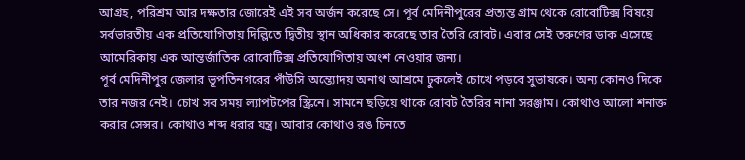আগ্রহ, পরিশ্রম আর দক্ষতার জোরেই এই সব অর্জন করেছে সে। পূর্ব মেদিনীপুরের প্রত্যন্ত গ্রাম থেকে রোবোটিক্স বিষয়ে সর্বভারতীয় এক প্রতিযোগিতায় দিল্লিতে দ্বিতীয় স্থান অধিকার করেছে তার তৈরি রোবট। এবার সেই তরুণের ডাক এসেছে আমেরিকায় এক আন্তর্জাতিক রোবোটিক্স প্রতিযোগিতায় অংশ নেওয়ার জন্য।
পূর্ব মেদিনীপুর জেলার ভূপতিনগরের পাঁউসি অন্ত্যোদয় অনাথ আশ্রমে ঢুকলেই চোখে পড়বে সুভাষকে। অন্য কোনও দিকে তার নজর নেই। চোখ সব সময় ল্যাপটপের স্ক্রিনে। সামনে ছড়িয়ে থাকে রোবট তৈরির নানা সরঞ্জাম। কোথাও আলো শনাক্ত করার সেন্সর। কোথাও শব্দ ধরার যন্ত্র। আবার কোথাও রঙ চিনতে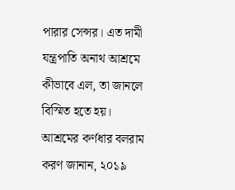পারার সেন্সর। এত দামী যন্ত্রপাতি অনাথ আশ্রমে কীভাবে এল, তা জানলে বিস্মিত হতে হয়। আশ্রমের কর্ণধার বলরাম করণ জানান, ২০১৯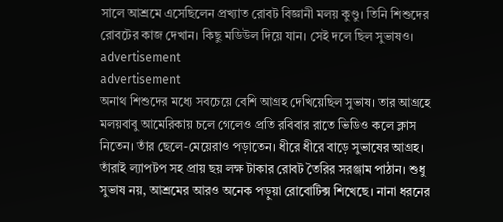সালে আশ্রমে এসেছিলেন প্রখ্যাত রোবট বিজ্ঞানী মলয় কুণ্ডু। তিনি শিশুদের রোবটের কাজ দেখান। কিছু মডিউল দিয়ে যান। সেই দলে ছিল সুভাষও।
advertisement
advertisement
অনাথ শিশুদের মধ্যে সবচেয়ে বেশি আগ্রহ দেখিয়েছিল সুভাষ। তার আগ্রহে মলয়বাবু আমেরিকায় চলে গেলেও প্রতি রবিবার রাতে ভিডিও কলে ক্লাস নিতেন। তাঁর ছেলে-মেয়েরাও পড়াতেন। ধীরে ধীরে বাড়ে সুভাষের আগ্রহ। তাঁরাই ল্যাপটপ সহ প্রায় ছয় লক্ষ টাকার রোবট তৈরির সরঞ্জাম পাঠান। শুধু সুভাষ নয়, আশ্রমের আরও অনেক পড়ুয়া রোবোটিক্স শিখেছে। নানা ধরনের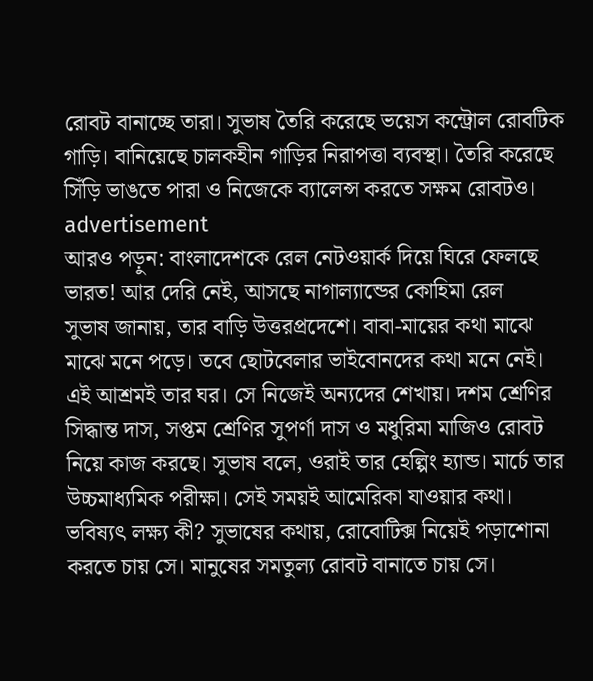রোবট বানাচ্ছে তারা। সুভাষ তৈরি করেছে ভয়েস কন্ট্রোল রোবটিক গাড়ি। বানিয়েছে চালকহীন গাড়ির নিরাপত্তা ব্যবস্থা। তৈরি করেছে সিঁড়ি ভাঙতে পারা ও নিজেকে ব্যালেন্স করতে সক্ষম রোবটও।
advertisement
আরও পড়ুন: বাংলাদেশকে রেল নেটওয়ার্ক দিয়ে ঘিরে ফেলছে ভারত! আর দেরি নেই, আসছে নাগাল্যান্ডের কোহিমা রেল
সুভাষ জানায়, তার বাড়ি উত্তরপ্রদেশে। বাবা-মায়ের কথা মাঝে মাঝে মনে পড়ে। তবে ছোটবেলার ভাইবোনদের কথা মনে নেই। এই আশ্রমই তার ঘর। সে নিজেই অন্যদের শেখায়। দশম শ্রেণির সিদ্ধান্ত দাস, সপ্তম শ্রেণির সুপর্ণা দাস ও মধুরিমা মাজিও রোবট নিয়ে কাজ করছে। সুভাষ বলে, ওরাই তার হেল্পিং হ্যান্ড। মার্চে তার উচ্চমাধ্যমিক পরীক্ষা। সেই সময়ই আমেরিকা যাওয়ার কথা। ভবিষ্যৎ লক্ষ্য কী? সুভাষের কথায়, রোবোটিক্স নিয়েই পড়াশোনা করতে চায় সে। মানুষের সমতুল্য রোবট বানাতে চায় সে।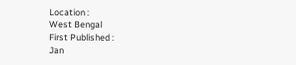Location :
West Bengal
First Published :
Jan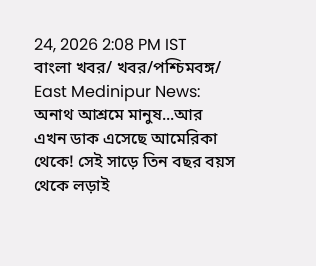24, 2026 2:08 PM IST
বাংলা খবর/ খবর/পশ্চিমবঙ্গ/
East Medinipur News: অনাথ আশ্রমে মানুষ...আর এখন ডাক এসেছে আমেরিকা থেকে! সেই সাড়ে তিন বছর বয়স থেকে লড়াই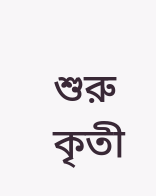শুরু কৃতী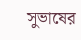সুভাষের